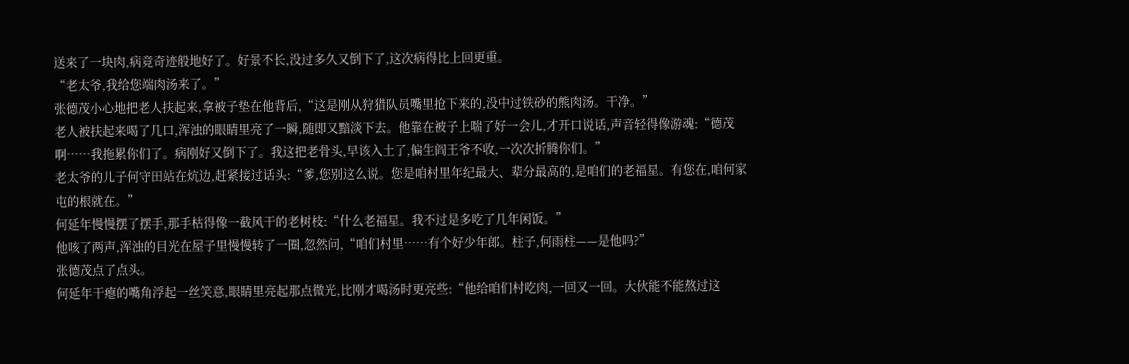送来了一块肉,病竟奇迹般地好了。好景不长,没过多久又倒下了,这次病得比上回更重。
“老太爷,我给您端肉汤来了。”
张德茂小心地把老人扶起来,拿被子垫在他背后,“这是刚从狩猎队员嘴里抢下来的,没中过铁砂的熊肉汤。干净。”
老人被扶起来喝了几口,浑浊的眼睛里亮了一瞬,随即又黯淡下去。他靠在被子上喘了好一会儿,才开口说话,声音轻得像游魂:“德茂啊……我拖累你们了。病刚好又倒下了。我这把老骨头,早该入土了,偏生阎王爷不收,一次次折腾你们。”
老太爷的儿子何守田站在炕边,赶紧接过话头:“爹,您别这么说。您是咱村里年纪最大、辈分最高的,是咱们的老福星。有您在,咱何家屯的根就在。”
何延年慢慢摆了摆手,那手枯得像一截风干的老树枝:“什么老福星。我不过是多吃了几年闲饭。”
他咳了两声,浑浊的目光在屋子里慢慢转了一圈,忽然问,“咱们村里……有个好少年郎。柱子,何雨柱——是他吗?”
张德茂点了点头。
何延年干瘪的嘴角浮起一丝笑意,眼睛里亮起那点微光,比刚才喝汤时更亮些:“他给咱们村吃肉,一回又一回。大伙能不能熬过这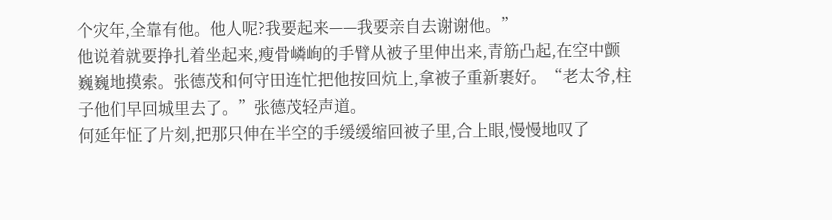个灾年,全靠有他。他人呢?我要起来——我要亲自去谢谢他。”
他说着就要挣扎着坐起来,瘦骨嶙峋的手臂从被子里伸出来,青筋凸起,在空中颤巍巍地摸索。张德茂和何守田连忙把他按回炕上,拿被子重新裹好。“老太爷,柱子他们早回城里去了。”张德茂轻声道。
何延年怔了片刻,把那只伸在半空的手缓缓缩回被子里,合上眼,慢慢地叹了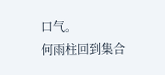口气。
何雨柱回到集合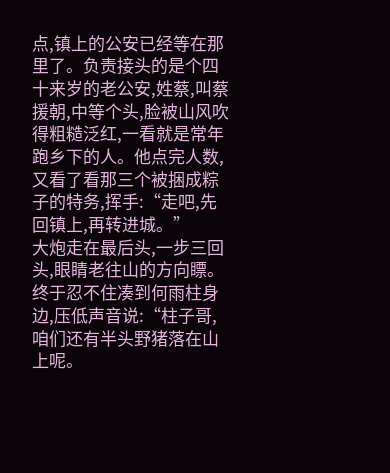点,镇上的公安已经等在那里了。负责接头的是个四十来岁的老公安,姓蔡,叫蔡援朝,中等个头,脸被山风吹得粗糙泛红,一看就是常年跑乡下的人。他点完人数,又看了看那三个被捆成粽子的特务,挥手:“走吧,先回镇上,再转进城。”
大炮走在最后头,一步三回头,眼睛老往山的方向瞟。终于忍不住凑到何雨柱身边,压低声音说:“柱子哥,咱们还有半头野猪落在山上呢。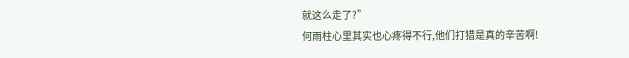就这么走了?”
何雨柱心里其实也心疼得不行,他们打猎是真的辛苦啊!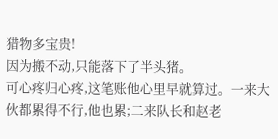猎物多宝贵!
因为搬不动,只能落下了半头猪。
可心疼归心疼,这笔账他心里早就算过。一来大伙都累得不行,他也累;二来队长和赵老